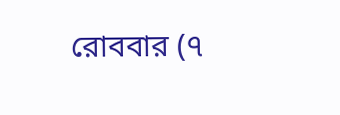রোববার (৭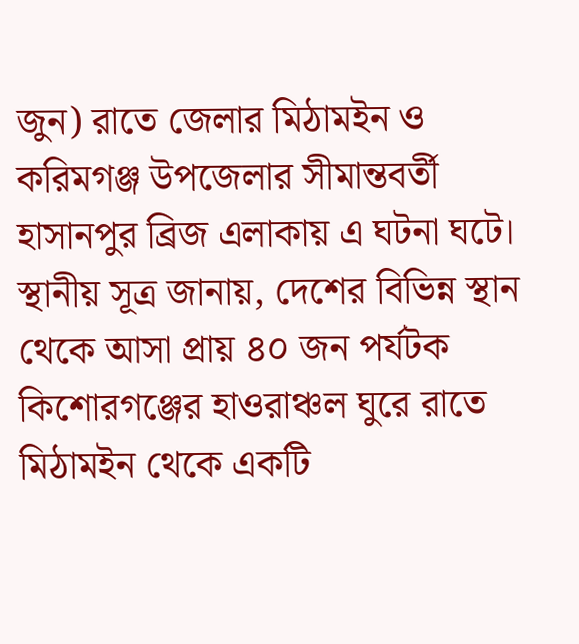জুন) রাতে জেলার মিঠামইন ও করিমগঞ্জ উপজেলার সীমান্তবর্তী হাসানপুর ব্রিজ এলাকায় এ ঘটনা ঘটে।
স্থানীয় সূত্র জানায়, দেশের বিভিন্ন স্থান থেকে আসা প্রায় ৪০ জন পর্যটক কিশোরগঞ্জের হাওরাঞ্চল ঘুরে রাতে মিঠামইন থেকে একটি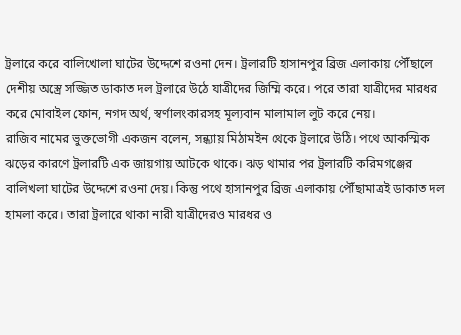ট্রলারে করে বালিখোলা ঘাটের উদ্দেশে রওনা দেন। ট্রলারটি হাসানপুর ব্রিজ এলাকায় পৌঁছালে দেশীয় অস্ত্রে সজ্জিত ডাকাত দল ট্রলারে উঠে যাত্রীদের জিম্মি করে। পরে তারা যাত্রীদের মারধর করে মোবাইল ফোন, নগদ অর্থ, স্বর্ণালংকারসহ মূল্যবান মালামাল লুট করে নেয়।
রাজিব নামের ভুক্তভোগী একজন বলেন, সন্ধ্যায় মিঠামইন থেকে ট্রলারে উঠি। পথে আকস্মিক ঝড়ের কারণে ট্রলারটি এক জায়গায় আটকে থাকে। ঝড় থামার পর ট্রলারটি করিমগঞ্জের বালিখলা ঘাটের উদ্দেশে রওনা দেয়। কিন্তু পথে হাসানপুর ব্রিজ এলাকায় পৌঁছামাত্রই ডাকাত দল হামলা করে। তারা ট্রলারে থাকা নারী যাত্রীদেরও মারধর ও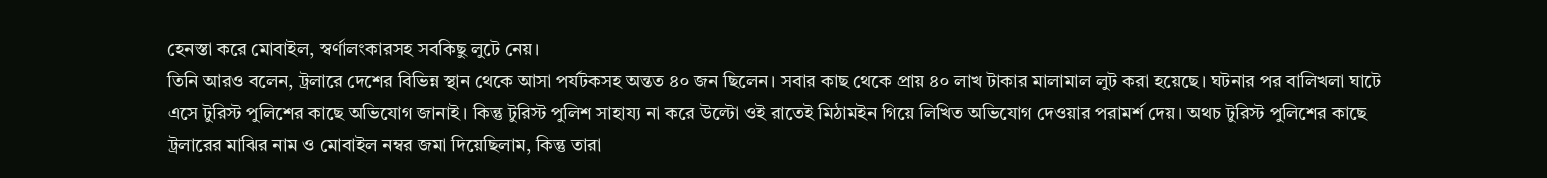হেনস্তা করে মোবাইল, স্বর্ণালংকারসহ সবকিছু লুটে নেয়।
তিনি আরও বলেন, ট্রলারে দেশের বিভিন্ন স্থান থেকে আসা পর্যটকসহ অন্তত ৪০ জন ছিলেন। সবার কাছ থেকে প্রায় ৪০ লাখ টাকার মালামাল লুট করা হয়েছে। ঘটনার পর বালিখলা ঘাটে এসে টুরিস্ট পুলিশের কাছে অভিযোগ জানাই। কিন্তু টুরিস্ট পুলিশ সাহায্য না করে উল্টো ওই রাতেই মিঠামইন গিয়ে লিখিত অভিযোগ দেওয়ার পরামর্শ দেয়। অথচ টুরিস্ট পুলিশের কাছে ট্রলারের মাঝির নাম ও মোবাইল নম্বর জমা দিয়েছিলাম, কিন্তু তারা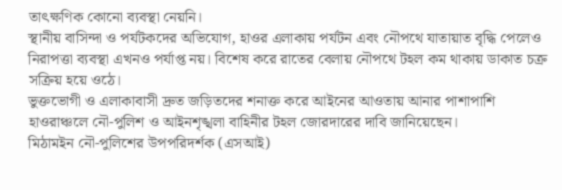তাৎক্ষণিক কোনো ব্যবস্থা নেয়নি।
স্থানীয় বাসিন্দা ও পর্যটকদের অভিযোগ, হাওর এলাকায় পর্যটন এবং নৌপথে যাতায়াত বৃদ্ধি পেলেও নিরাপত্তা ব্যবস্থা এখনও পর্যাপ্ত নয়। বিশেষ করে রাতের বেলায় নৌপথে টহল কম থাকায় ডাকাত চক্র সক্রিয় হয়ে ওঠে।
ভুক্তভোগী ও এলাকাবাসী দ্রুত জড়িতদের শনাক্ত করে আইনের আওতায় আনার পাশাপাশি হাওরাঞ্চলে নৌ-পুলিশ ও আইনশৃঙ্খলা বাহিনীর টহল জোরদারের দাবি জানিয়েছেন।
মিঠামইন নৌ-পুলিশের উপপরিদর্শক (এসআই)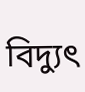বিদ্যুৎ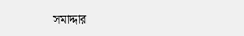সমাদ্দার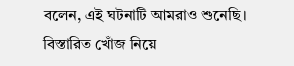বলেন, এই ঘটনাটি আমরাও শুনেছি। বিস্তারিত খোঁজ নিয়ে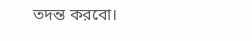তদন্ত করবো।